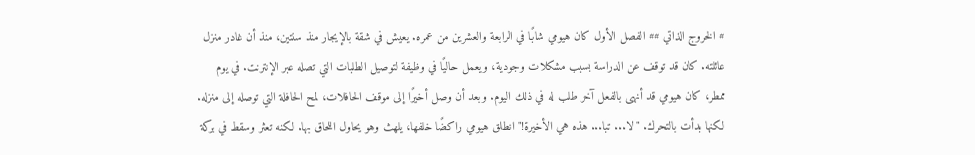# الخروج الذاتي ## الفصل الأول كان هيومي شابًا في الرابعة والعشرين من عمره. يعيش في شقة بالإيجار منذ سنتين، منذ أن غادر منزل عائلته. كان قد توقف عن الدراسة بسبب مشكلات وجودية، ويعمل حاليًا في وظيفة لتوصيل الطلبات التي تصله عبر الإنترنت. في يوم ممطر، كان هيومي قد أنهى بالفعل آخر طلب له في ذلك اليوم. وبعد أن وصل أخيرًا إلى موقف الحافلات، لمح الحافلة التي توصله إلى منزله. لكنها بدأت بالتحرك. "لا... تبا... هذه هي الأخيرة!" انطلق هيومي راكضًا خلفها، يلهث وهو يحاول اللحاق بها. لكنه تعثر وسقط في بركة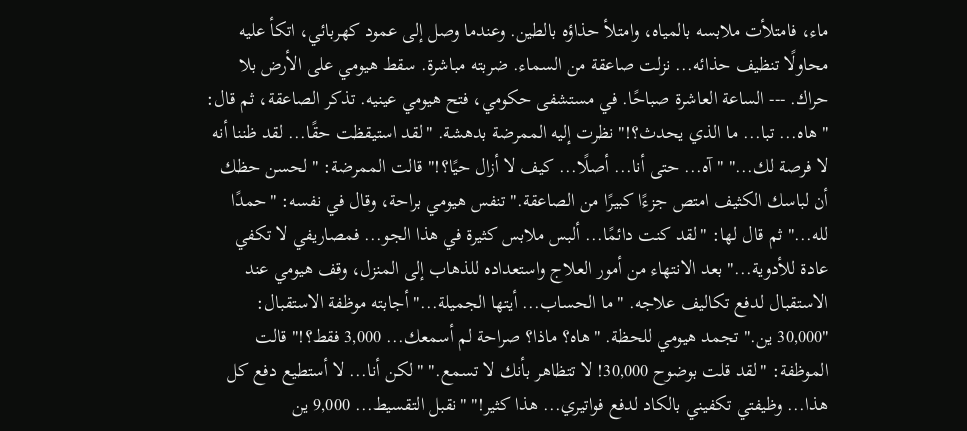ماء، فامتلأت ملابسه بالمياه، وامتلأ حذاؤه بالطين. وعندما وصل إلى عمود كهربائي، اتكأ عليه محاولًا تنظيف حذائه... نزلت صاعقة من السماء. ضربته مباشرة. سقط هيومي على الأرض بلا حراك. --- الساعة العاشرة صباحًا. في مستشفى حكومي، فتح هيومي عينيه. تذكر الصاعقة، ثم قال: "هاه... تبا... ما الذي يحدث؟!" نظرت إليه الممرضة بدهشة. "لقد استيقظت حقًا... لقد ظننا أنه لا فرصة لك..." "آه... حتى أنا... أصلًا... كيف لا أزال حيًا؟!" قالت الممرضة: "لحسن حظك أن لباسك الكثيف امتص جزءًا كبيرًا من الصاعقة." تنفس هيومي براحة، وقال في نفسه: "حمدًا لله..." ثم قال لها: "لقد كنت دائمًا... ألبس ملابس كثيرة في هذا الجو... فمصاريفي لا تكفي عادة للأدوية..." بعد الانتهاء من أمور العلاج واستعداده للذهاب إلى المنزل، وقف هيومي عند الاستقبال لدفع تكاليف علاجه. "ما الحساب... أيتها الجميلة..." أجابته موظفة الاستقبال: "30,000 ين." تجمد هيومي للحظة. "هاه؟ ماذا؟ صراحة لم أسمعك... 3,000 فقط؟!" قالت الموظفة: "لقد قلت بوضوح 30,000! لا تتظاهر بأنك لا تسمع." "لكن أنا... لا أستطيع دفع كل هذا... وظيفتي تكفيني بالكاد لدفع فواتيري... هذا كثير!" "نقبل التقسيط... 9,000 ين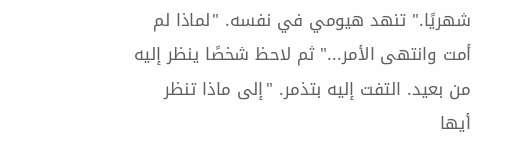شهريًا." تنهد هيومي في نفسه. "لماذا لم أمت وانتهى الأمر..." ثم لاحظ شخصًا ينظر إليه من بعيد. التفت إليه بتذمر. "إلى ماذا تنظر أيها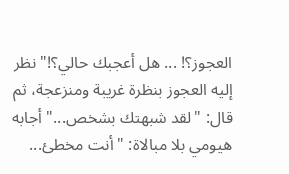العجوز؟! ... هل أعجبك حالي؟!" نظر إليه العجوز بنظرة غريبة ومنزعجة، ثم قال: "لقد شبهتك بشخص..." أجابه هيومي بلا مبالاة: "أنت مخطئ...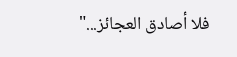فلا أصادق العجائز..."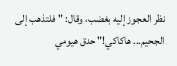نظر العجوز إليه بغضب، وقال: "فلتذهب إلى الجحيم... هاكاكي!" حدق هيومي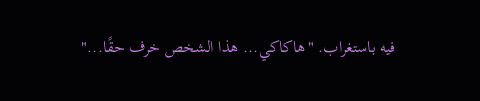فيه باستغراب. "هاكاكي... هذا الشخص خرف حقًا..."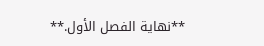**نهاية الفصل الأول.**